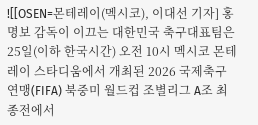![[OSEN=몬테레이(멕시코), 이대선 기자] 홍명보 감독이 이끄는 대한민국 축구대표팀은 25일(이하 한국시간) 오전 10시 멕시코 몬테레이 스타디움에서 개최된 2026 국제축구연맹(FIFA) 북중미 월드컵 조별리그 A조 최종전에서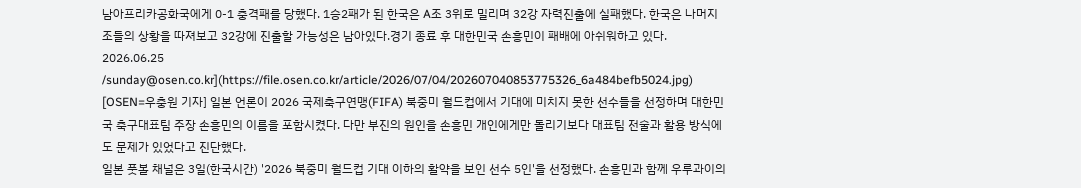남아프리카공화국에게 0-1 충격패를 당했다. 1승2패가 된 한국은 A조 3위로 밀리며 32강 자력진출에 실패했다. 한국은 나머지 조들의 상황을 따져보고 32강에 진출할 가능성은 남아있다.경기 종료 후 대한민국 손흥민이 패배에 아쉬워하고 있다. 2026.06.25 /sunday@osen.co.kr](https://file.osen.co.kr/article/2026/07/04/202607040853775326_6a484befb5024.jpg)
[OSEN=우충원 기자] 일본 언론이 2026 국제축구연맹(FIFA) 북중미 월드컵에서 기대에 미치지 못한 선수들을 선정하며 대한민국 축구대표팀 주장 손흥민의 이름을 포함시켰다. 다만 부진의 원인을 손흥민 개인에게만 돌리기보다 대표팀 전술과 활용 방식에도 문제가 있었다고 진단했다.
일본 풋볼 채널은 3일(한국시간) '2026 북중미 월드컵 기대 이하의 활약을 보인 선수 5인'을 선정했다. 손흥민과 함께 우루과이의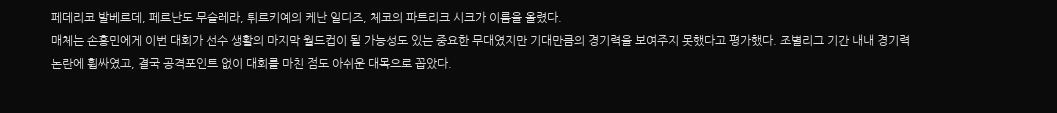페데리코 발베르데, 페르난도 무슬레라, 튀르키예의 케난 일디즈, 체코의 파트리크 시크가 이름을 올렸다.
매체는 손흥민에게 이번 대회가 선수 생활의 마지막 월드컵이 될 가능성도 있는 중요한 무대였지만 기대만큼의 경기력을 보여주지 못했다고 평가했다. 조별리그 기간 내내 경기력 논란에 휩싸였고, 결국 공격포인트 없이 대회를 마친 점도 아쉬운 대목으로 꼽았다.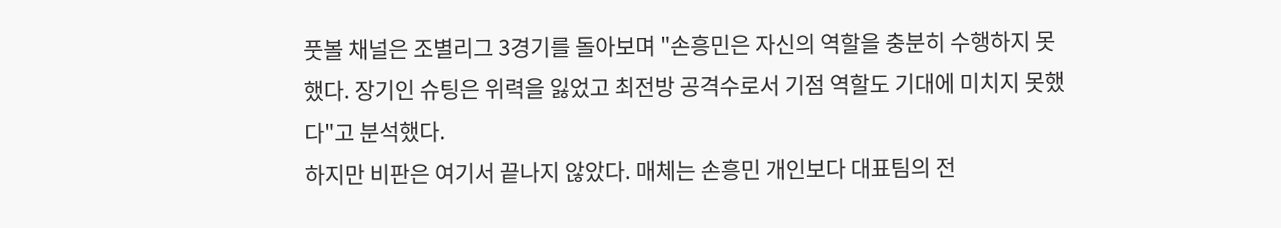풋볼 채널은 조별리그 3경기를 돌아보며 "손흥민은 자신의 역할을 충분히 수행하지 못했다. 장기인 슈팅은 위력을 잃었고 최전방 공격수로서 기점 역할도 기대에 미치지 못했다"고 분석했다.
하지만 비판은 여기서 끝나지 않았다. 매체는 손흥민 개인보다 대표팀의 전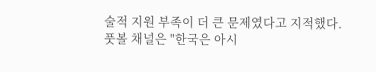술적 지원 부족이 더 큰 문제였다고 지적했다.
풋볼 채널은 "한국은 아시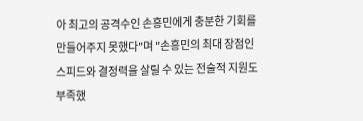아 최고의 공격수인 손흥민에게 충분한 기회를 만들어주지 못했다"며 "손흥민의 최대 장점인 스피드와 결정력을 살릴 수 있는 전술적 지원도 부족했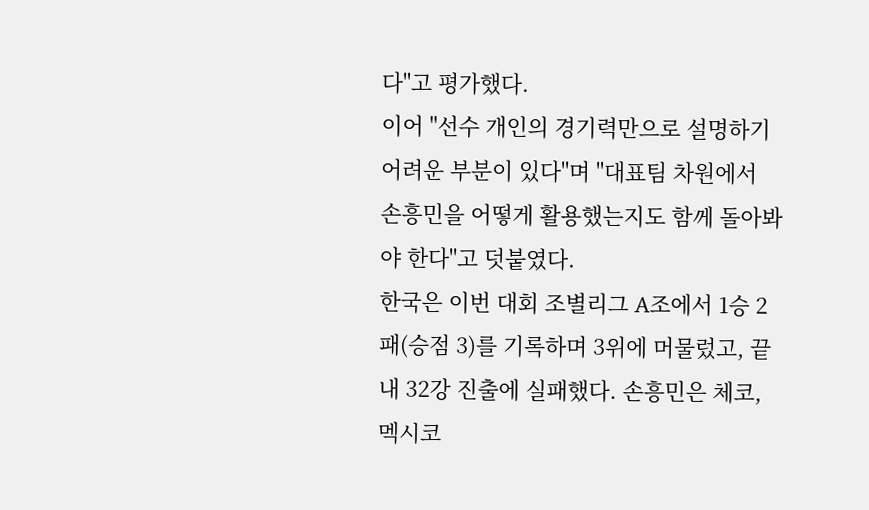다"고 평가했다.
이어 "선수 개인의 경기력만으로 설명하기 어려운 부분이 있다"며 "대표팀 차원에서 손흥민을 어떻게 활용했는지도 함께 돌아봐야 한다"고 덧붙였다.
한국은 이번 대회 조별리그 A조에서 1승 2패(승점 3)를 기록하며 3위에 머물렀고, 끝내 32강 진출에 실패했다. 손흥민은 체코, 멕시코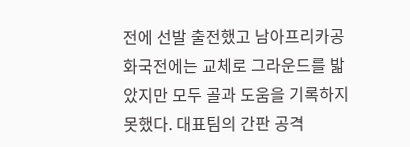전에 선발 출전했고 남아프리카공화국전에는 교체로 그라운드를 밟았지만 모두 골과 도움을 기록하지 못했다. 대표팀의 간판 공격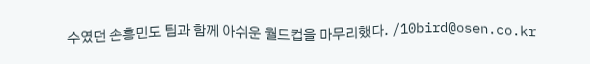수였던 손흥민도 팀과 함께 아쉬운 월드컵을 마무리했다. /10bird@osen.co.kr